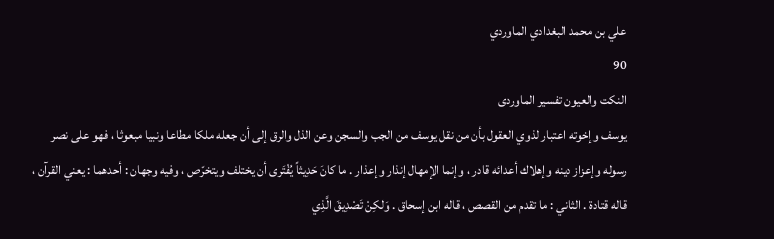علي بن محمد البغدادي الماوردي
90
النكت والعيون تفسير الماوردى
يوسف وإخوته اعتبار لذوي العقول بأن من نقل يوسف من الجب والسجن وعن الذل والرق إلى أن جعله ملكا مطاعا ونبيا مبعوثا ، فهو على نصر رسوله وإعزاز دينه وإهلاك أعدائه قادر ، وإنما الإمهال إنذار وإعذار . ما كانَ حَدِيثاً يُفْتَرى أن يختلف ويتخرّص ، وفيه وجهان : أحدهما : يعني القرآن ، قاله قتادة . الثاني : ما تقدم من القصص ، قاله ابن إسحاق . وَلكِنْ تَصْدِيقَ الَّذِي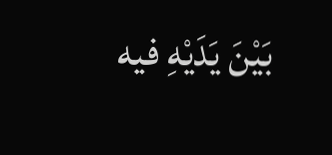بَيْنَ يَدَيْهِ فيه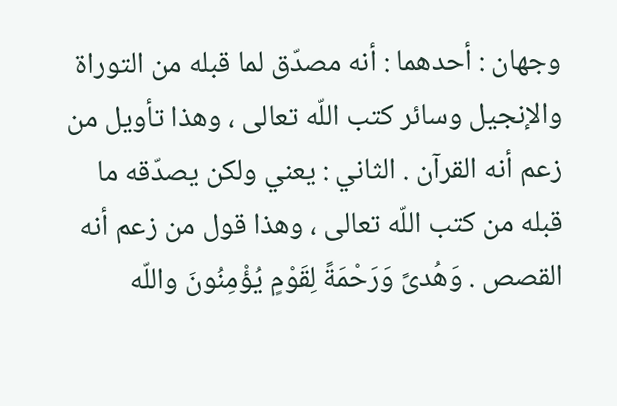وجهان : أحدهما : أنه مصدّق لما قبله من التوراة والإنجيل وسائر كتب اللّه تعالى ، وهذا تأويل من زعم أنه القرآن . الثاني : يعني ولكن يصدّقه ما قبله من كتب اللّه تعالى ، وهذا قول من زعم أنه القصص . وَهُدىً وَرَحْمَةً لِقَوْمٍ يُؤْمِنُونَ واللّه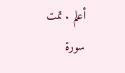أعلم . تمت سورة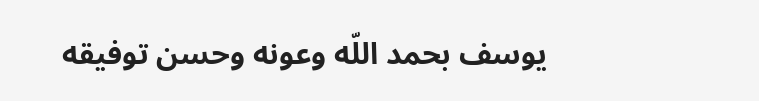يوسف بحمد اللّه وعونه وحسن توفيقه